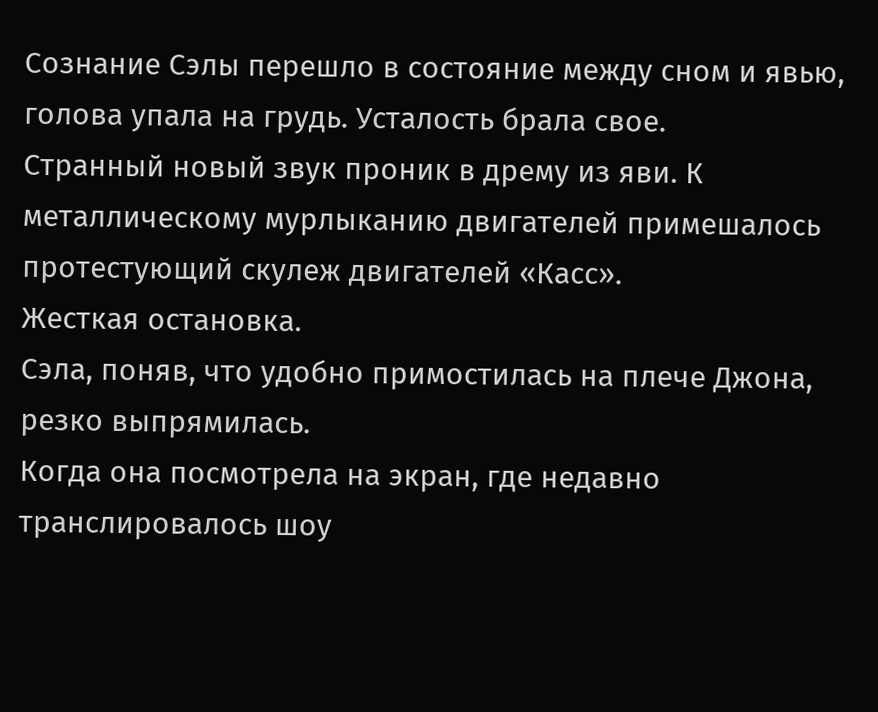Сознание Сэлы перешло в состояние между сном и явью, голова упала на грудь. Усталость брала свое.
Странный новый звук проник в дрему из яви. К металлическому мурлыканию двигателей примешалось протестующий скулеж двигателей «Касс».
Жесткая остановка.
Сэла, поняв, что удобно примостилась на плече Джона, резко выпрямилась.
Когда она посмотрела на экран, где недавно транслировалось шоу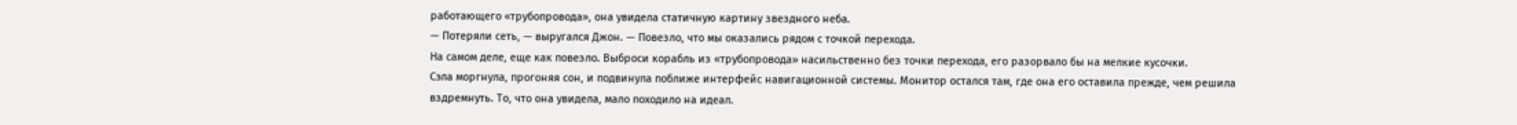работающего «трубопровода», она увидела статичную картину звездного неба.
— Потеряли сеть, — выругался Джон. — Повезло, что мы оказались рядом с точкой перехода.
На самом деле, еще как повезло. Выброси корабль из «трубопровода» насильственно без точки перехода, его разорвало бы на мелкие кусочки.
Сэла моргнула, прогоняя сон, и подвинула поближе интерфейс навигационной системы. Монитор остался там, где она его оставила прежде, чем решила вздремнуть. То, что она увидела, мало походило на идеал.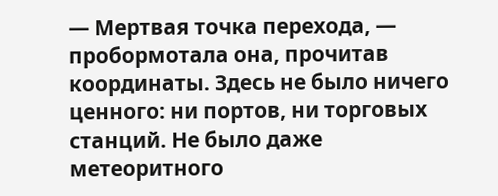— Мертвая точка перехода, — пробормотала она, прочитав координаты. Здесь не было ничего ценного: ни портов, ни торговых станций. Не было даже метеоритного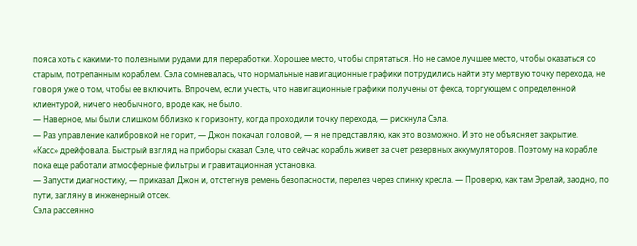пояса хоть с какими-то полезными рудами для переработки. Хорошее место, чтобы спрятаться. Но не самое лучшее место, чтобы оказаться со старым, потрепанным кораблем. Сэла сомневалась, что нормальные навигационные графики потрудились найти эту мертвую точку перехода, не говоря уже о том, чтобы ее включить. Впрочем, если учесть, что навигационные графики получены от фекса, торгующем с определенной клиентурой, ничего необычного, вроде как, не было.
— Наверное, мы были слишком бблизко к горизонту, когда проходили точку перехода, — рискнула Сэла.
— Раз управление калибровкой не горит, — Джон покачал головой, — я не представляю, как это возможно. И это не объясняет закрытие.
«Касс» дрейфовала. Быстрый взгляд на приборы сказал Сэле, что сейчас корабль живет за счет резервных аккумуляторов. Поэтому на корабле пока еще работали атмосферные фильтры и гравитационная установка.
— Запусти диагностику, — приказал Джон и, отстегнув ремень безопасности, перелез через спинку кресла. — Проверю, как там Эрелай, заодно, по пути, загляну в инженерный отсек.
Сэла рассеянно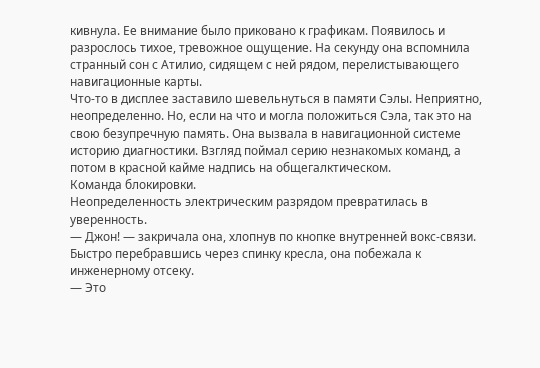кивнула. Ее внимание было приковано к графикам. Появилось и разрослось тихое, тревожное ощущение. На секунду она вспомнила странный сон с Атилио, сидящем с ней рядом, перелистывающего навигационные карты.
Что-то в дисплее заставило шевельнуться в памяти Сэлы. Неприятно, неопределенно. Но, если на что и могла положиться Сэла, так это на свою безупречную память. Она вызвала в навигационной системе историю диагностики. Взгляд поймал серию незнакомых команд, а потом в красной кайме надпись на общегалктическом.
Команда блокировки.
Неопределенность электрическим разрядом превратилась в уверенность.
— Джон! — закричала она, хлопнув по кнопке внутренней вокс-связи.
Быстро перебравшись через спинку кресла, она побежала к инженерному отсеку.
— Это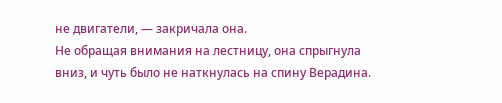не двигатели, — закричала она.
Не обращая внимания на лестницу, она спрыгнула вниз, и чуть было не наткнулась на спину Верадина.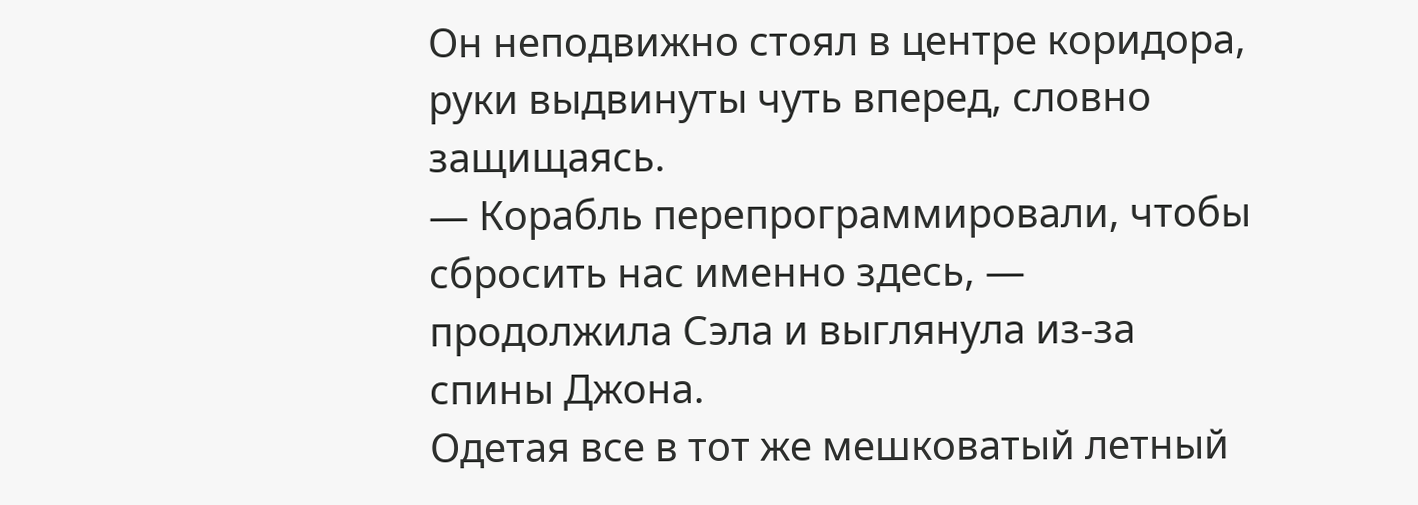Он неподвижно стоял в центре коридора, руки выдвинуты чуть вперед, словно защищаясь.
— Корабль перепрограммировали, чтобы сбросить нас именно здесь, — продолжила Сэла и выглянула из-за спины Джона.
Одетая все в тот же мешковатый летный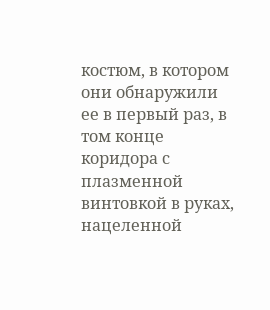костюм, в котором они обнаружили ее в первый раз, в том конце коридора с плазменной винтовкой в руках, нацеленной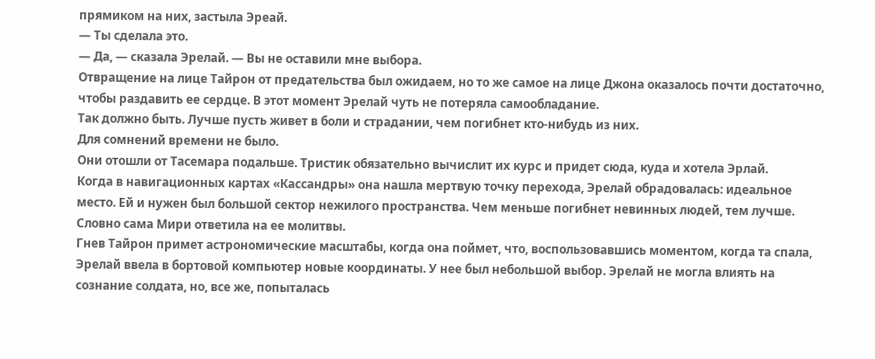прямиком на них, застыла Эреай.
— Ты сделала это.
— Да, — сказала Эрелай. — Вы не оставили мне выбора.
Отвращение на лице Тайрон от предательства был ожидаем, но то же самое на лице Джона оказалось почти достаточно, чтобы раздавить ее сердце. В этот момент Эрелай чуть не потеряла самообладание.
Так должно быть. Лучше пусть живет в боли и страдании, чем погибнет кто-нибудь из них.
Для сомнений времени не было.
Они отошли от Тасемара подальше. Тристик обязательно вычислит их курс и придет сюда, куда и хотела Эрлай.
Когда в навигационных картах «Кассандры» она нашла мертвую точку перехода, Эрелай обрадовалась: идеальное место. Ей и нужен был большой сектор нежилого пространства. Чем меньше погибнет невинных людей, тем лучше. Словно сама Мири ответила на ее молитвы.
Гнев Тайрон примет астрономические масштабы, когда она поймет, что, воспользовавшись моментом, когда та спала, Эрелай ввела в бортовой компьютер новые координаты. У нее был небольшой выбор. Эрелай не могла влиять на сознание солдата, но, все же, попыталась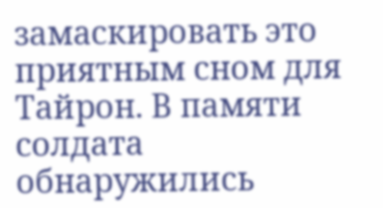замаскировать это приятным сном для Тайрон. В памяти солдата обнаружились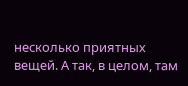несколько приятных вещей. А так, в целом, там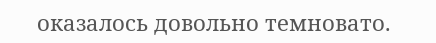оказалось довольно темновато.